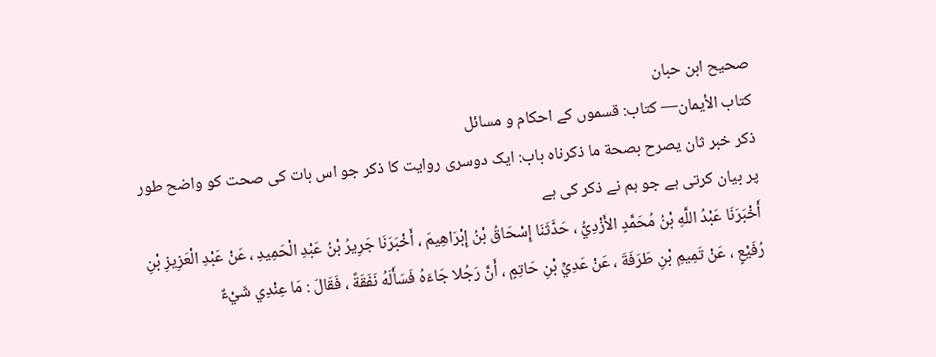صحیح ابن حبان
كتاب الأيمان— کتاب: قسموں کے احکام و مسائل
ذكر خبر ثان يصرح بصحة ما ذكرناه باب: ایک دوسری روایت کا ذکر جو اس بات کی صحت کو واضح طور پر بیان کرتی ہے جو ہم نے ذکر کی ہے
أَخْبَرَنَا عَبْدُ اللَّهِ بْنُ مُحَمَّدٍ الأَزْدِيُّ ، حَدَّثَنَا إِسْحَاقُ بْنُ إِبْرَاهِيمَ ، أَخْبَرَنَا جَرِيرُ بْنُ عَبْدِ الْحَمِيدِ ، عَنْ عَبْدِ الْعَزِيزِ بْنِ رُفَيْعٍ ، عَنْ تَمِيمِ بْنِ طَرَفَةَ ، عَنْ عَدِيِّ بْنِ حَاتِمٍ ، أَنَّ رَجُلا جَاءَهُ فَسَأَلَهُ نَفَقَةً ، فَقَالَ : مَا عِنْدِي شَيْءٌ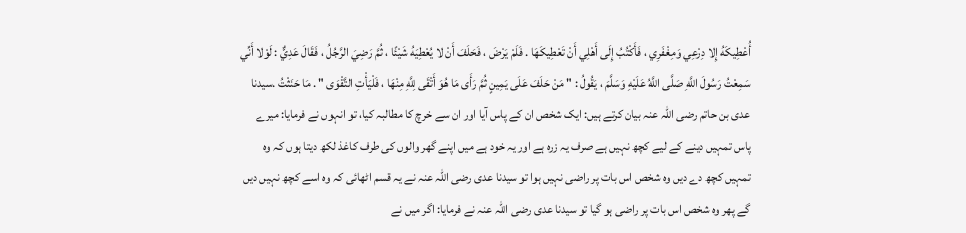أُعْطِيكَهُ إِلا دِرْعِي وَمِغْفَرِي ، فَأَكْتُبُ إِلَى أَهْلِي أَنْ تَعْطِيكَهَا . فَلَمْ يَرْضَ ، فَحَلَفَ أَنْ لا يُعْطِيَهُ شَيْئًا ، ثُمَّ رَضِيَ الرَّجُلُ ، فَقَالَ عَدِيٌّ : لَوْلا أَنِّي سَمِعْتُ رَسُولَ اللَّهِ صَلَّى اللَّهُ عَلَيْهِ وَسَلَّمَ ، يَقُولُ : " مَنْ حَلَفَ عَلَى يَمِينٍ ثُمَّ رَأَى مَا هُوَ أَتْقَى لِلَّهِ مِنْهَا ، فَلْيَأْتِ التَّقْوَى " . مَا حَنَثْتُ .سیدنا عدی بن حاتم رضی اللہ عنہ بیان کرتے ہیں: ایک شخص ان کے پاس آیا اور ان سے خرچ کا مطالبہ کیا، تو انہوں نے فرمایا: میرے پاس تمہیں دینے کے لیے کچھ نہیں ہے صرف یہ زرہ ہے اور یہ خود ہے میں اپنے گھر والوں کی طرف کاغذ لکھ دیتا ہوں کہ وہ تمہیں کچھ دے دیں وہ شخص اس بات پر راضی نہیں ہوا تو سیدنا عدی رضی اللہ عنہ نے یہ قسم اٹھائی کہ وہ اسے کچھ نہیں دیں گے پھر وہ شخص اس بات پر راضی ہو گیا تو سیدنا عدی رضی اللہ عنہ نے فرمایا: اگر میں نے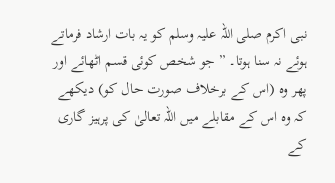نبی اکرم صلی اللہ علیہ وسلم کو یہ بات ارشاد فرماتے ہوئے نہ سنا ہوتا۔ ” جو شخص کوئی قسم اٹھائے اور پھر وہ (اس کے برخلاف صورت حال کو) دیکھے کہ وہ اس کے مقابلے میں اللہ تعالیٰ کی پرہیز گاری کے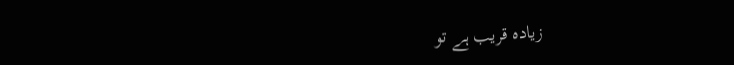زیادہ قریب ہے تو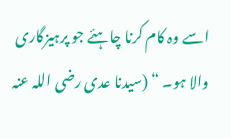اسے وہ کام کرنا چاہئے جو پرہیزگاری والا ہو۔ “ (سیدنا عدی رضی اللہ عنہ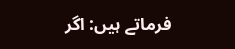فرماتے ہیں: اگر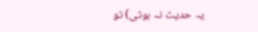یہ حدیث نہ ہوتی) تو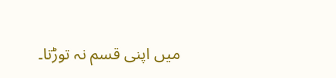میں اپنی قسم نہ توڑتا۔